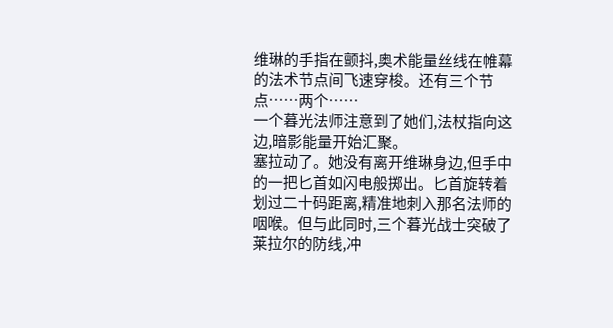维琳的手指在颤抖,奥术能量丝线在帷幕的法术节点间飞速穿梭。还有三个节点……两个……
一个暮光法师注意到了她们,法杖指向这边,暗影能量开始汇聚。
塞拉动了。她没有离开维琳身边,但手中的一把匕首如闪电般掷出。匕首旋转着划过二十码距离,精准地刺入那名法师的咽喉。但与此同时,三个暮光战士突破了莱拉尔的防线,冲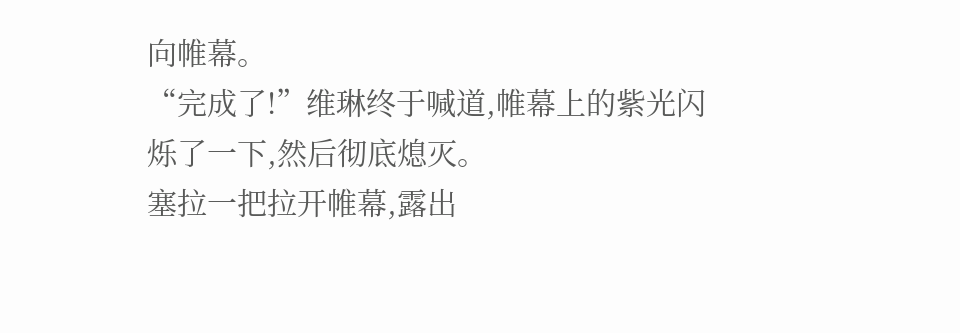向帷幕。
“完成了!”维琳终于喊道,帷幕上的紫光闪烁了一下,然后彻底熄灭。
塞拉一把拉开帷幕,露出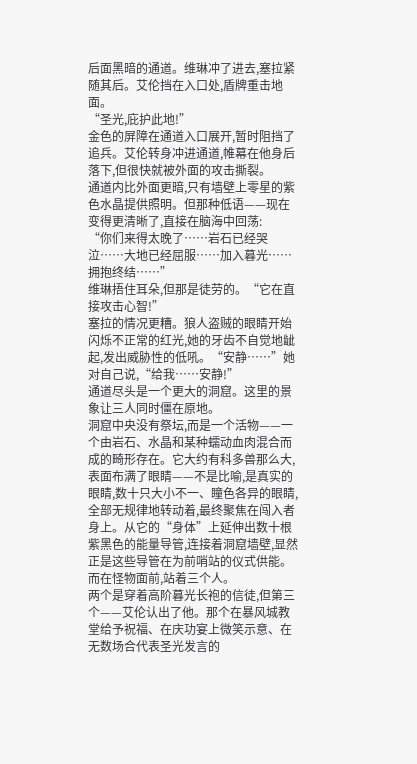后面黑暗的通道。维琳冲了进去,塞拉紧随其后。艾伦挡在入口处,盾牌重击地面。
“圣光,庇护此地!”
金色的屏障在通道入口展开,暂时阻挡了追兵。艾伦转身冲进通道,帷幕在他身后落下,但很快就被外面的攻击撕裂。
通道内比外面更暗,只有墙壁上零星的紫色水晶提供照明。但那种低语——现在变得更清晰了,直接在脑海中回荡:
“你们来得太晚了……岩石已经哭泣……大地已经屈服……加入暮光……拥抱终结……”
维琳捂住耳朵,但那是徒劳的。“它在直接攻击心智!”
塞拉的情况更糟。狼人盗贼的眼睛开始闪烁不正常的红光,她的牙齿不自觉地龇起,发出威胁性的低吼。“安静……”她对自己说,“给我……安静!”
通道尽头是一个更大的洞窟。这里的景象让三人同时僵在原地。
洞窟中央没有祭坛,而是一个活物——一个由岩石、水晶和某种蠕动血肉混合而成的畸形存在。它大约有科多兽那么大,表面布满了眼睛——不是比喻,是真实的眼睛,数十只大小不一、瞳色各异的眼睛,全部无规律地转动着,最终聚焦在闯入者身上。从它的“身体”上延伸出数十根紫黑色的能量导管,连接着洞窟墙壁,显然正是这些导管在为前哨站的仪式供能。
而在怪物面前,站着三个人。
两个是穿着高阶暮光长袍的信徒,但第三个——艾伦认出了他。那个在暴风城教堂给予祝福、在庆功宴上微笑示意、在无数场合代表圣光发言的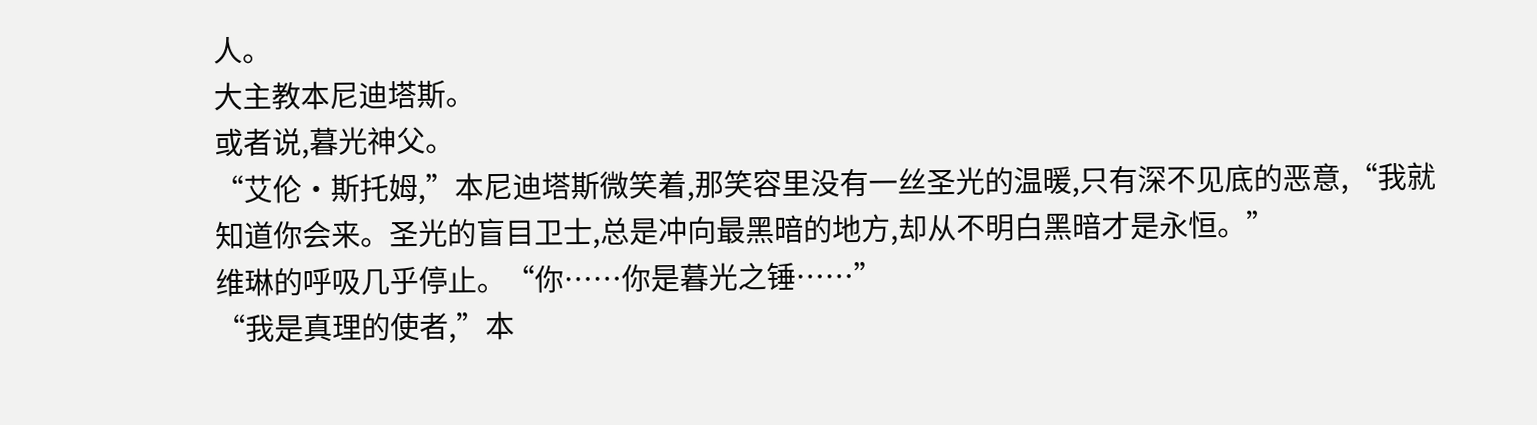人。
大主教本尼迪塔斯。
或者说,暮光神父。
“艾伦·斯托姆,”本尼迪塔斯微笑着,那笑容里没有一丝圣光的温暖,只有深不见底的恶意,“我就知道你会来。圣光的盲目卫士,总是冲向最黑暗的地方,却从不明白黑暗才是永恒。”
维琳的呼吸几乎停止。“你……你是暮光之锤……”
“我是真理的使者,”本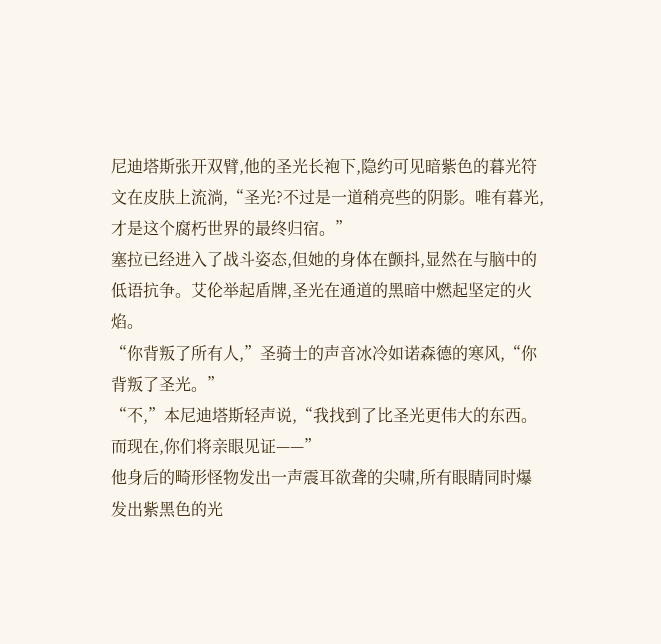尼迪塔斯张开双臂,他的圣光长袍下,隐约可见暗紫色的暮光符文在皮肤上流淌,“圣光?不过是一道稍亮些的阴影。唯有暮光,才是这个腐朽世界的最终归宿。”
塞拉已经进入了战斗姿态,但她的身体在颤抖,显然在与脑中的低语抗争。艾伦举起盾牌,圣光在通道的黑暗中燃起坚定的火焰。
“你背叛了所有人,”圣骑士的声音冰冷如诺森德的寒风,“你背叛了圣光。”
“不,”本尼迪塔斯轻声说,“我找到了比圣光更伟大的东西。而现在,你们将亲眼见证——”
他身后的畸形怪物发出一声震耳欲聋的尖啸,所有眼睛同时爆发出紫黑色的光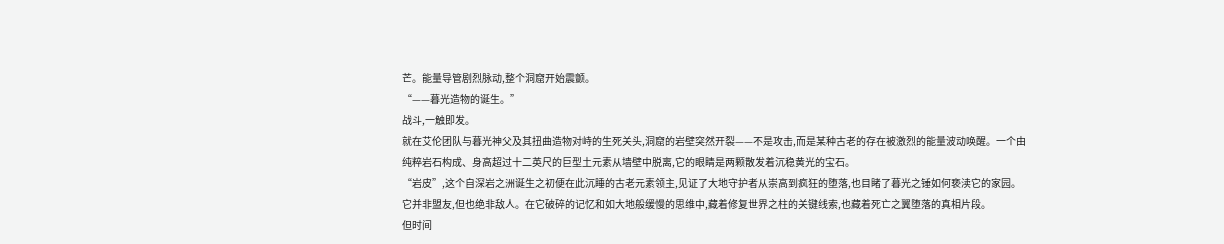芒。能量导管剧烈脉动,整个洞窟开始震颤。
“——暮光造物的诞生。”
战斗,一触即发。
就在艾伦团队与暮光神父及其扭曲造物对峙的生死关头,洞窟的岩壁突然开裂——不是攻击,而是某种古老的存在被激烈的能量波动唤醒。一个由纯粹岩石构成、身高超过十二英尺的巨型土元素从墙壁中脱离,它的眼睛是两颗散发着沉稳黄光的宝石。
“岩皮”,这个自深岩之洲诞生之初便在此沉睡的古老元素领主,见证了大地守护者从崇高到疯狂的堕落,也目睹了暮光之锤如何亵渎它的家园。它并非盟友,但也绝非敌人。在它破碎的记忆和如大地般缓慢的思维中,藏着修复世界之柱的关键线索,也藏着死亡之翼堕落的真相片段。
但时间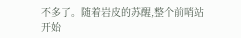不多了。随着岩皮的苏醒,整个前哨站开始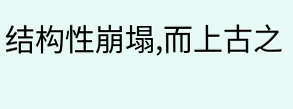结构性崩塌,而上古之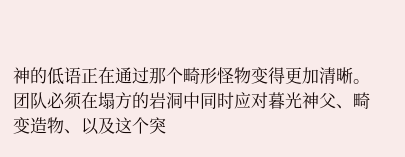神的低语正在通过那个畸形怪物变得更加清晰。团队必须在塌方的岩洞中同时应对暮光神父、畸变造物、以及这个突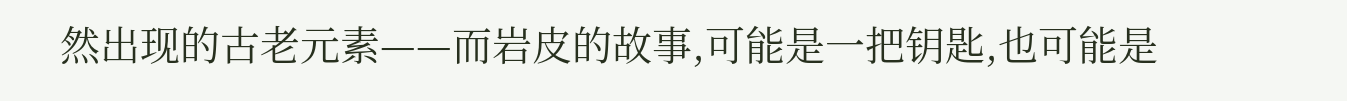然出现的古老元素——而岩皮的故事,可能是一把钥匙,也可能是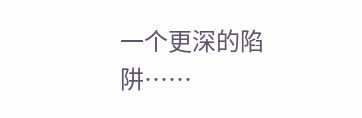一个更深的陷阱……